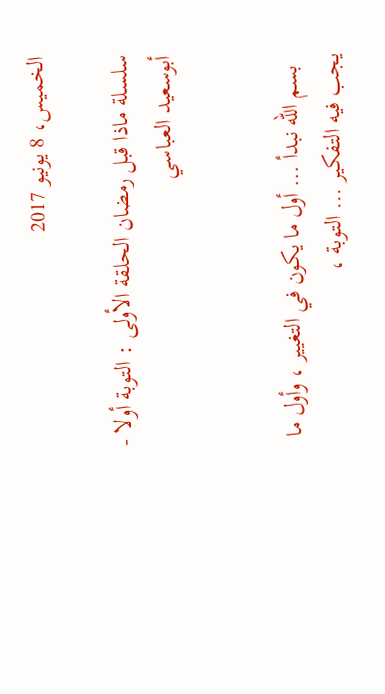الخميس، 8 يونيو 2017

سلسلة ماذا قبل رمضان الحلقة الأولى : التوبة أولا - أبوسعيد العباسي


  بسم الله نبدأ ... أول ما يكون في التغيير ، وأول ما يجب فيه التفكير ... التوبة ،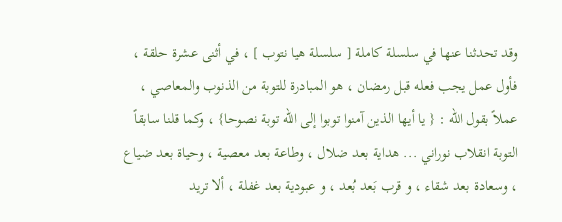وقد تحدثنا عنها في سلسلة كاملة [ سلسلة هيا نتوب ] ، في أثنى عشرة حلقة ، فأول عمل يجب فعله قبل رمضان ، هو المبادرة للتوبة من الذنوب والمعاصي ، عملاً بقول الله : { يا أيها الذين آمنوا توبوا إلى الله توبة نصوحا} ، وكما قلنا سابقاً التوبة انقلاب نوراني ... هداية بعد ضلال ، وطاعة بعد معصية ، وحياة بعد ضياع ، وسعادة بعد شقاء ، و قرب بَعد بُعد ، و عبودية بعد غفلة ، ألا تريد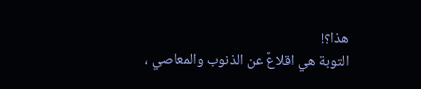هذا؟!
التوبة هي اقلاعٌ عن الذنوب والمعاصي ،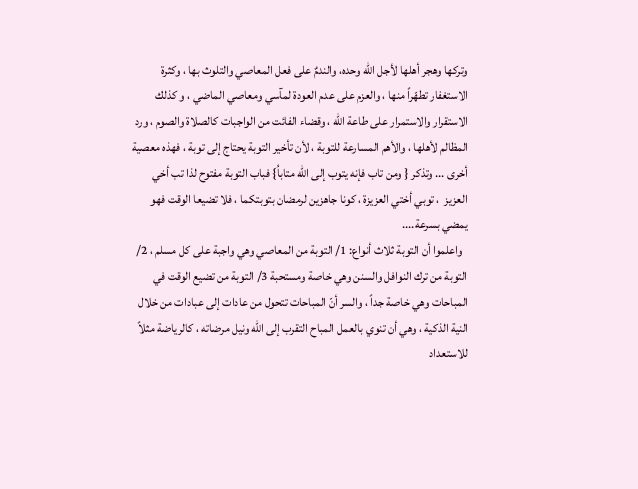وتركها وهجر أهلها لأجل الله وحده، والندمٌ على فعل المعاصي والتلوث بها ، وكثرة الاستغفار تطهّراً منها ، والعزم على عدم العودة لمآسي ومعاصي الماضي ، و كذلك الاستقرار والاستمرار على طاعة الله ، وقضاء الفائت من الواجبات كالصلاة والصوم ، ورد المظالم لأهلها ، والأهم المسارعة للتوبة ، لأن تأخير التوبة يحتاج إلى توبة ، فهذه معصية أخرى ... وتذكر { ومن تاب فإنه يتوب إلى الله متاباُ} فباب التوبة مفتوح لذا تب أخي العزيز  ، توبي أختي العزيزة ، كونا جاهزين لرمضان بتوبتكما ، فلا تضيعا الوقت فهو يمضي بسرعة....
  واعلموا أن التوبة ثلاث أنواع: 1/ التوبة من المعاصي وهي واجبة على كل مسلم ، 2/ التوبة من ترك النوافل والسنن وهي خاصة ومستحبة 3/ التوبة من تضيع الوقت في المباحات وهي خاصة جداً ، والسر أنّ المباحات تتحول من عادات إلى عبادات من خلال النية الذكية ، وهي أن تنوي بالعمل المباح التقرب إلى الله ونيل مرضاته ، كالرياضة مثلاً للاستعداد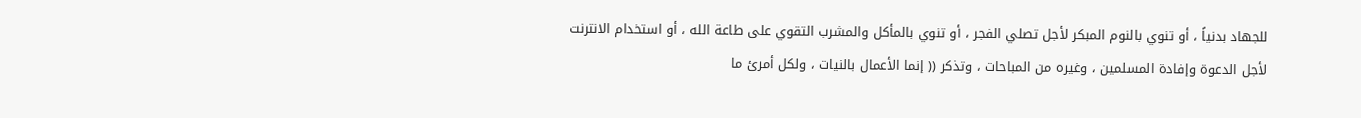للجهاد بدنياً ، أو تنوي بالنوم المبكر لأجل تصلي الفجر ، أو تنوي بالمأكل والمشرب التقوي على طاعة الله ، أو استخدام الانترنت لأجل الدعوة وإفادة المسلمين ، وغيره من المباحات ، وتذكر (( إنما الأعمال بالنيات ، ولكل أمرئ ما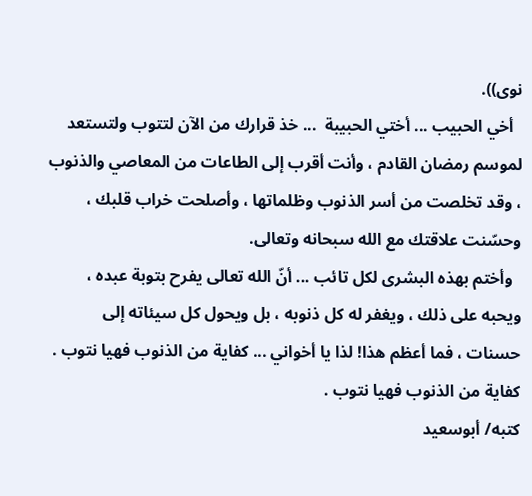نوى)).
  أخي الحبيب ... أختي الحبيبة  ... خذ قرارك من الآن لتتوب ولتستعد لموسم رمضان القادم ، وأنت أقرب إلى الطاعات من المعاصي والذنوب ، وقد تخلصت من أسر الذنوب وظلماتها ، وأصلحت خراب قلبك ، وحسّنت علاقتك مع الله سبحانه وتعالى.
  وأختم بهذه البشرى لكل تائب ... أنّ الله تعالى يفرح بتوبة عبده ، ويحبه على ذلك ، ويغفر له كل ذنوبه ، بل ويحول كل سيئاته إلى حسنات ، فما أعظم هذا! لذا يا أخواني ... كفاية من الذنوب فهيا نتوب . كفاية من الذنوب فهيا نتوب .
كتبه/ أبوسعيد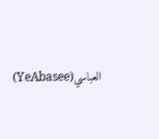العباسي(YeAbasee)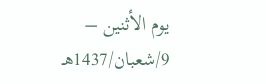يوم الأثنين – 9/شعبان/1437هـ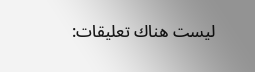ليست هناك تعليقات: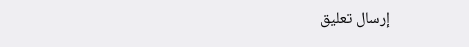إرسال تعليق